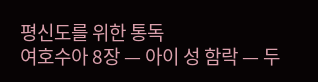평신도를 위한 통독
여호수아 8장 — 아이 성 함락 — 두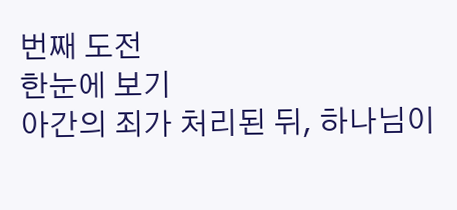번째 도전
한눈에 보기
아간의 죄가 처리된 뒤, 하나님이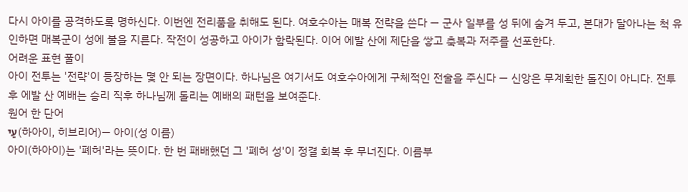다시 아이를 공격하도록 명하신다. 이번엔 전리품을 취해도 된다. 여호수아는 매복 전략을 쓴다 — 군사 일부를 성 뒤에 숨겨 두고, 본대가 달아나는 척 유인하면 매복군이 성에 불을 지른다. 작전이 성공하고 아이가 함락된다. 이어 에발 산에 제단을 쌓고 축복과 저주를 선포한다.
어려운 표현 풀이
아이 전투는 '전략'이 등장하는 몇 안 되는 장면이다. 하나님은 여기서도 여호수아에게 구체적인 전술을 주신다 — 신앙은 무계획한 돌진이 아니다. 전투 후 에발 산 예배는 승리 직후 하나님께 돌리는 예배의 패턴을 보여준다.
원어 한 단어
עַי(하아이, 히브리어)— 아이(성 이름)
아이(하아이)는 '폐허'라는 뜻이다. 한 번 패배했던 그 '폐허 성'이 정결 회복 후 무너진다. 이름부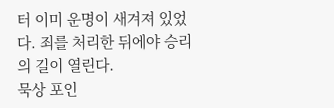터 이미 운명이 새겨져 있었다. 죄를 처리한 뒤에야 승리의 길이 열린다.
묵상 포인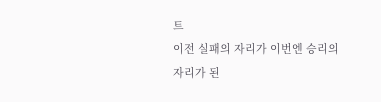트
이전 실패의 자리가 이번엔 승리의 자리가 된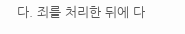다. 죄를 처리한 뒤에 다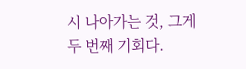시 나아가는 것, 그게 두 번째 기회다.